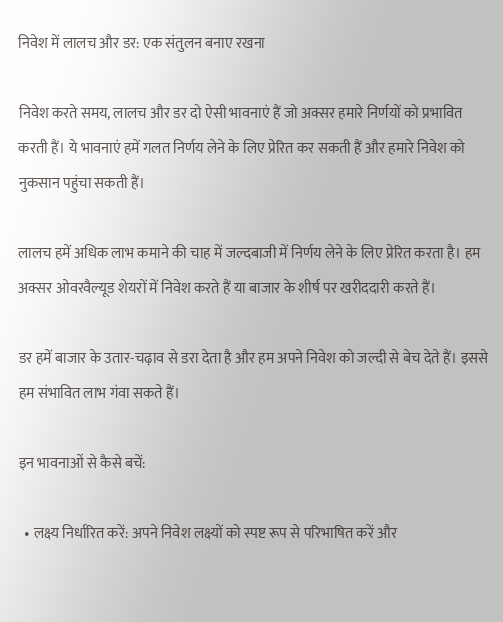निवेश में लालच और डर: एक संतुलन बनाए रखना

निवेश करते समय, लालच और डर दो ऐसी भावनाएं हैं जो अक्सर हमारे निर्णयों को प्रभावित करती हैं। ये भावनाएं हमें गलत निर्णय लेने के लिए प्रेरित कर सकती हैं और हमारे निवेश को नुकसान पहुंचा सकती हैं।

लालच हमें अधिक लाभ कमाने की चाह में जल्दबाजी में निर्णय लेने के लिए प्रेरित करता है। हम अक्सर ओवरवैल्यूड शेयरों में निवेश करते हैं या बाजार के शीर्ष पर खरीददारी करते हैं।

डर हमें बाजार के उतार-चढ़ाव से डरा देता है और हम अपने निवेश को जल्दी से बेच देते हैं। इससे हम संभावित लाभ गंवा सकते हैं।

इन भावनाओं से कैसे बचें:

  • लक्ष्य निर्धारित करें: अपने निवेश लक्ष्यों को स्पष्ट रूप से परिभाषित करें और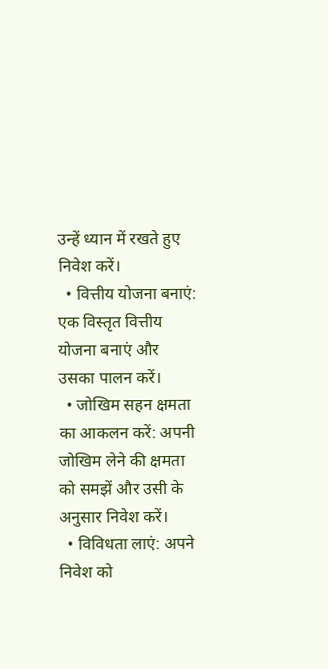उन्हें ध्यान में रखते हुए निवेश करें।
  • वित्तीय योजना बनाएं: एक विस्तृत वित्तीय योजना बनाएं और उसका पालन करें।
  • जोखिम सहन क्षमता का आकलन करें: अपनी जोखिम लेने की क्षमता को समझें और उसी के अनुसार निवेश करें।
  • विविधता लाएं: अपने निवेश को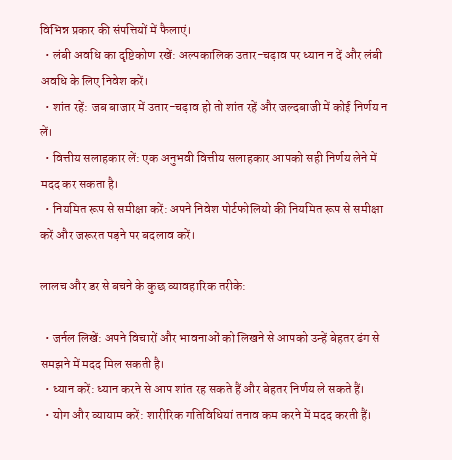विभिन्न प्रकार की संपत्तियों में फैलाएं।
  • लंबी अवधि का दृष्टिकोण रखें: अल्पकालिक उतार-चढ़ाव पर ध्यान न दें और लंबी अवधि के लिए निवेश करें।
  • शांत रहें: जब बाजार में उतार-चढ़ाव हो तो शांत रहें और जल्दबाजी में कोई निर्णय न लें।
  • वित्तीय सलाहकार लें: एक अनुभवी वित्तीय सलाहकार आपको सही निर्णय लेने में मदद कर सकता है।
  • नियमित रूप से समीक्षा करें: अपने निवेश पोर्टफोलियो की नियमित रूप से समीक्षा करें और जरूरत पड़ने पर बदलाव करें।

लालच और डर से बचने के कुछ व्यावहारिक तरीके:

  • जर्नल लिखें: अपने विचारों और भावनाओं को लिखने से आपको उन्हें बेहतर ढंग से समझने में मदद मिल सकती है।
  • ध्यान करें: ध्यान करने से आप शांत रह सकते हैं और बेहतर निर्णय ले सकते हैं।
  • योग और व्यायाम करें: शारीरिक गतिविधियां तनाव कम करने में मदद करती हैं।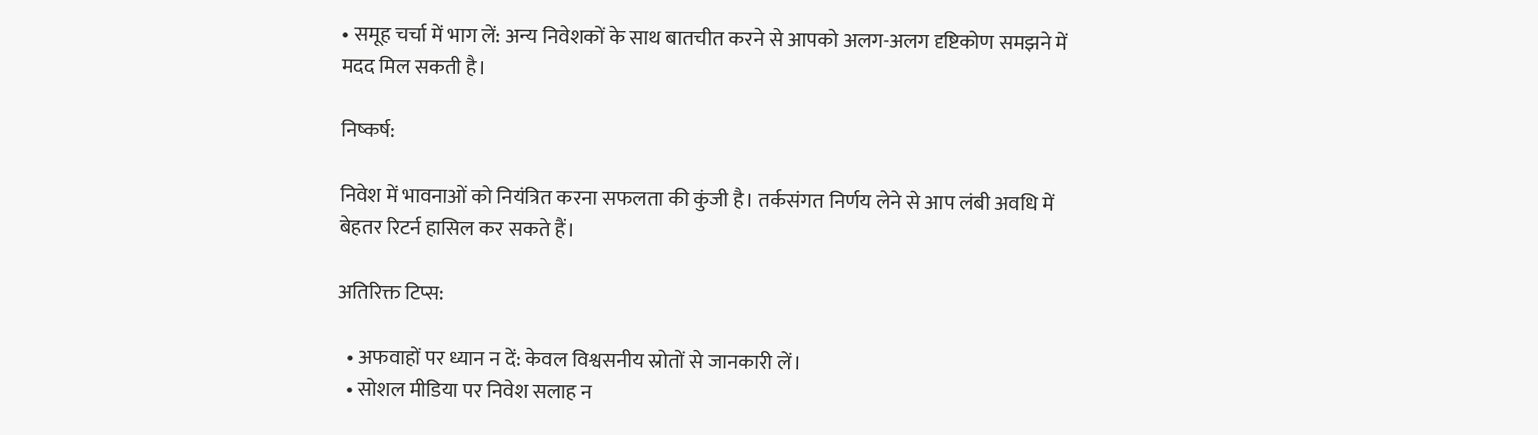• समूह चर्चा में भाग लें: अन्य निवेशकों के साथ बातचीत करने से आपको अलग-अलग दृष्टिकोण समझने में मदद मिल सकती है।

निष्कर्ष:

निवेश में भावनाओं को नियंत्रित करना सफलता की कुंजी है। तर्कसंगत निर्णय लेने से आप लंबी अवधि में बेहतर रिटर्न हासिल कर सकते हैं।

अतिरिक्त टिप्स:

  • अफवाहों पर ध्यान न दें: केवल विश्वसनीय स्रोतों से जानकारी लें।
  • सोशल मीडिया पर निवेश सलाह न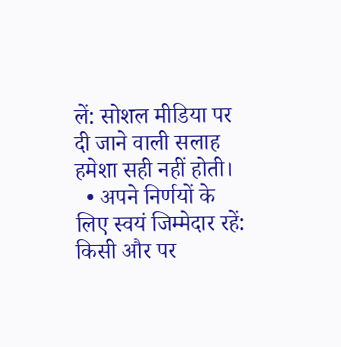लें: सोशल मीडिया पर दी जाने वाली सलाह हमेशा सही नहीं होती।
  • अपने निर्णयों के लिए स्वयं जिम्मेदार रहें: किसी और पर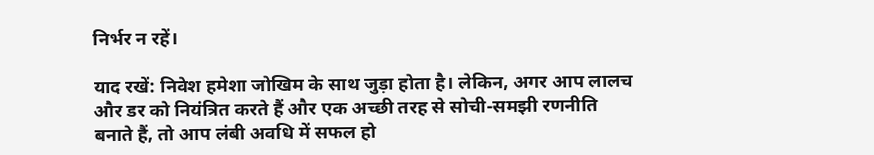निर्भर न रहें।

याद रखें: निवेश हमेशा जोखिम के साथ जुड़ा होता है। लेकिन, अगर आप लालच और डर को नियंत्रित करते हैं और एक अच्छी तरह से सोची-समझी रणनीति बनाते हैं, तो आप लंबी अवधि में सफल हो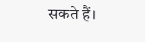सकते हैं।